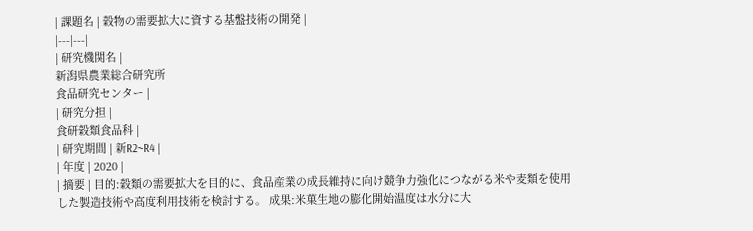| 課題名 | 穀物の需要拡大に資する基盤技術の開発 |
|---|---|
| 研究機関名 |
新潟県農業総合研究所
食品研究センター |
| 研究分担 |
食研穀類食品科 |
| 研究期間 | 新R2~R4 |
| 年度 | 2020 |
| 摘要 | 目的:穀類の需要拡大を目的に、食品産業の成長維持に向け競争力強化につながる米や麦類を使用した製造技術や高度利用技術を検討する。 成果:米菓生地の膨化開始温度は水分に大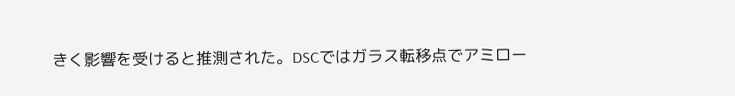きく影響を受けると推測された。DSCではガラス転移点でアミロー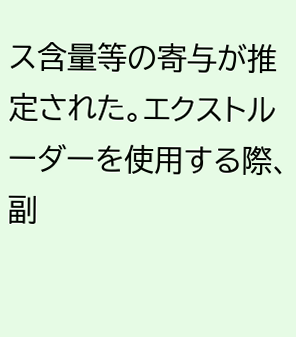ス含量等の寄与が推定された。エクストルーダーを使用する際、副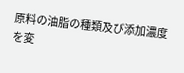原料の油脂の種類及び添加濃度を変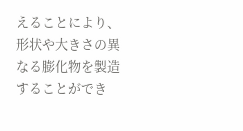えることにより、形状や大きさの異なる膨化物を製造することができ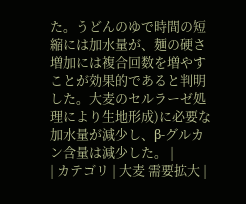た。うどんのゆで時間の短縮には加水量が、麺の硬さ増加には複合回数を増やすことが効果的であると判明した。大麦のセルラーゼ処理により生地形成)に必要な加水量が減少し、β-グルカン含量は減少した。 |
| カテゴリ | 大麦 需要拡大 |